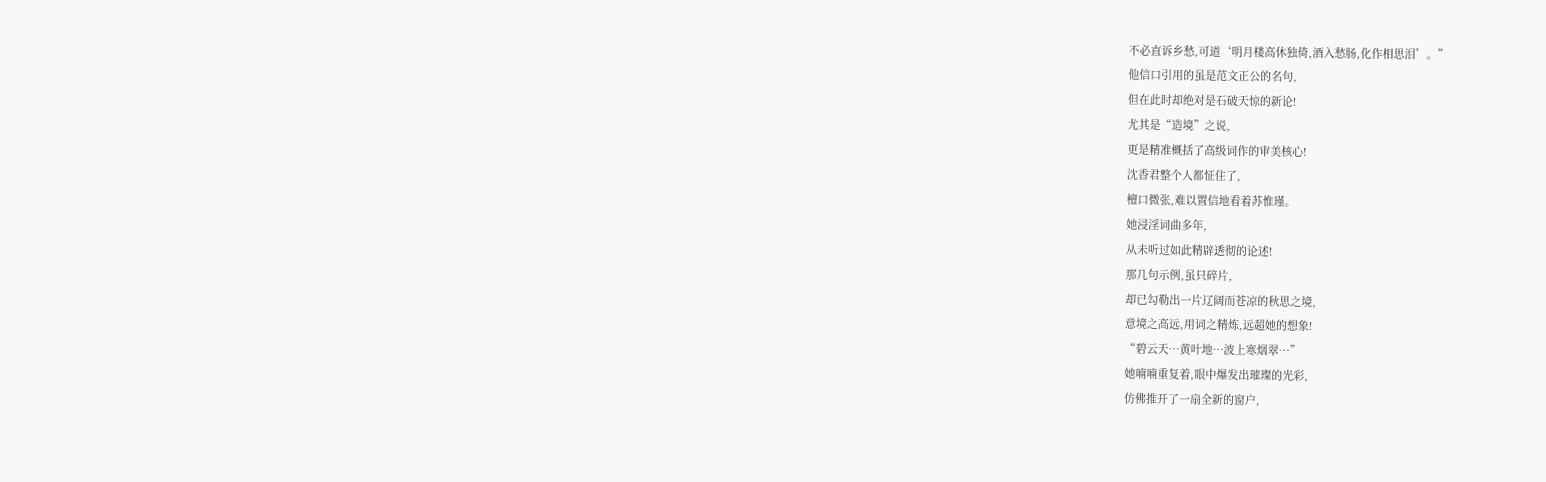不必直诉乡愁,可道‘明月楼高休独倚,酒入愁肠,化作相思泪’。”
他信口引用的虽是范文正公的名句,
但在此时却绝对是石破天惊的新论!
尤其是“造境”之说,
更是精准概括了高级词作的审美核心!
沈香君整个人都怔住了,
檀口微张,难以置信地看着苏惟瑾。
她浸淫词曲多年,
从未听过如此精辟透彻的论述!
那几句示例,虽只碎片,
却已勾勒出一片辽阔而苍凉的秋思之境,
意境之高远,用词之精炼,远超她的想象!
“碧云天…黄叶地…波上寒烟翠…”
她喃喃重复着,眼中爆发出璀璨的光彩,
仿佛推开了一扇全新的窗户,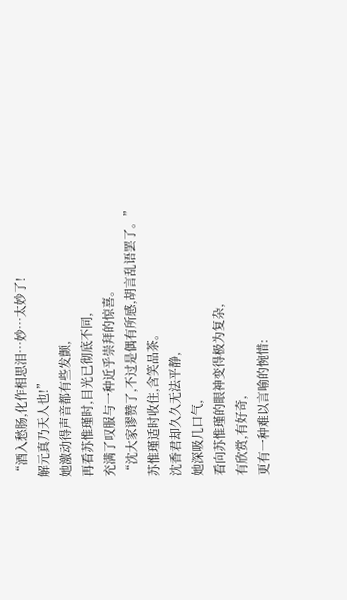“酒入愁肠,化作相思泪…妙…太妙了!
解元真乃天人也!”
她激动得声音都有些发颤,
再看苏惟瑾时,目光已彻底不同,
充满了叹服与一种近乎崇拜的惊喜。
“沈大家谬赞了,不过是偶有所感,胡言乱语罢了。”
苏惟瑾适时收住,含笑品茶。
沈香君却久久无法平静,
她深吸几口气,
看向苏惟瑾的眼神变得极为复杂,
有欣赏,有好奇,
更有一种难以言喻的惋惜: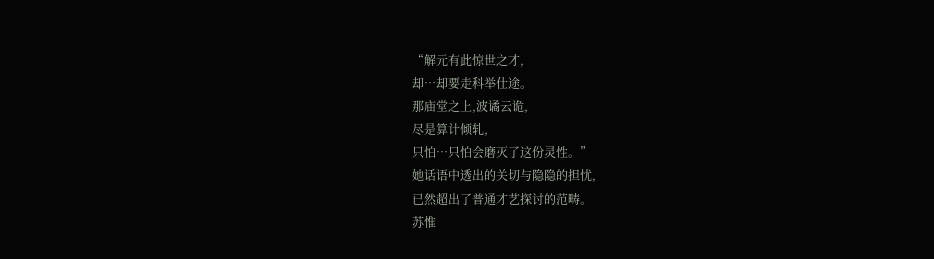“解元有此惊世之才,
却…却要走科举仕途。
那庙堂之上,波谲云诡,
尽是算计倾轧,
只怕…只怕会磨灭了这份灵性。”
她话语中透出的关切与隐隐的担忧,
已然超出了普通才艺探讨的范畴。
苏惟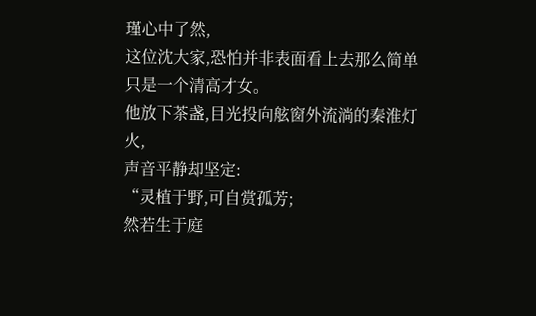瑾心中了然,
这位沈大家,恐怕并非表面看上去那么简单只是一个清高才女。
他放下茶盏,目光投向舷窗外流淌的秦淮灯火,
声音平静却坚定:
“灵植于野,可自赏孤芳;
然若生于庭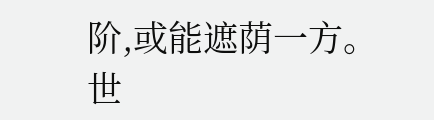阶,或能遮荫一方。
世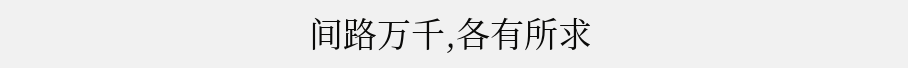间路万千,各有所求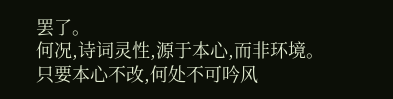罢了。
何况,诗词灵性,源于本心,而非环境。
只要本心不改,何处不可吟风